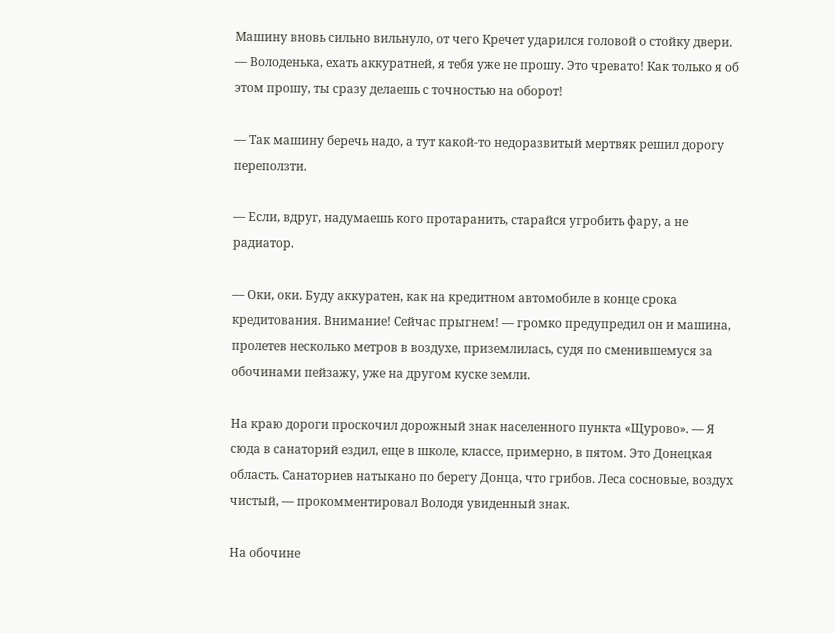Машину вновь сильно вильнуло, от чего Кречет ударился головой о стойку двери. — Володенька, ехать аккуратней, я тебя уже не прошу. Это чревато! Как только я об этом прошу, ты сразу делаешь с точностью на оборот!

— Так машину беречь надо, а тут какой-то недоразвитый мертвяк решил дорогу переползти.

— Если, вдруг, надумаешь кого протаранить, старайся угробить фару, а не радиатор.

— Оки, оки. Буду аккуратен, как на кредитном автомобиле в конце срока кредитования. Внимание! Сейчас прыгнем! — громко предупредил он и машина, пролетев несколько метров в воздухе, приземлилась, судя по сменившемуся за обочинами пейзажу, уже на другом куске земли.

На краю дороги проскочил дорожный знак населенного пункта «Щурово». — Я сюда в санаторий ездил, еще в школе, классе, примерно, в пятом. Это Донецкая область. Санаториев натыкано по берегу Донца, что грибов. Леса сосновые, воздух чистый, — прокомментировал Володя увиденный знак.

На обочине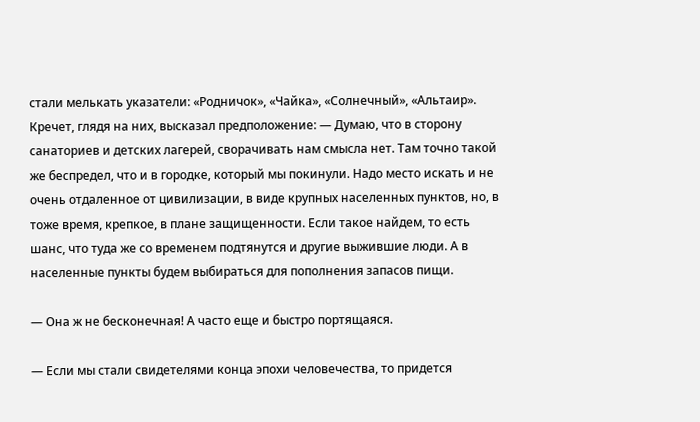стали мелькать указатели: «Родничок», «Чайка», «Солнечный», «Альтаир». Кречет, глядя на них, высказал предположение: — Думаю, что в сторону санаториев и детских лагерей, сворачивать нам смысла нет. Там точно такой же беспредел, что и в городке, который мы покинули. Надо место искать и не очень отдаленное от цивилизации, в виде крупных населенных пунктов, но, в тоже время, крепкое, в плане защищенности. Если такое найдем, то есть шанс, что туда же со временем подтянутся и другие выжившие люди. А в населенные пункты будем выбираться для пополнения запасов пищи.

— Она ж не бесконечная! А часто еще и быстро портящаяся.

— Если мы стали свидетелями конца эпохи человечества, то придется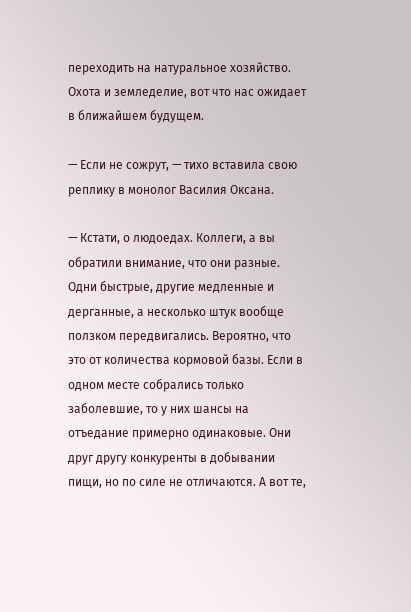переходить на натуральное хозяйство. Охота и земледелие, вот что нас ожидает в ближайшем будущем.

— Если не сожрут, — тихо вставила свою реплику в монолог Василия Оксана.

— Кстати, о людоедах. Коллеги, а вы обратили внимание, что они разные. Одни быстрые, другие медленные и дерганные, а несколько штук вообще ползком передвигались. Вероятно, что это от количества кормовой базы. Если в одном месте собрались только заболевшие, то у них шансы на отъедание примерно одинаковые. Они друг другу конкуренты в добывании пищи, но по силе не отличаются. А вот те,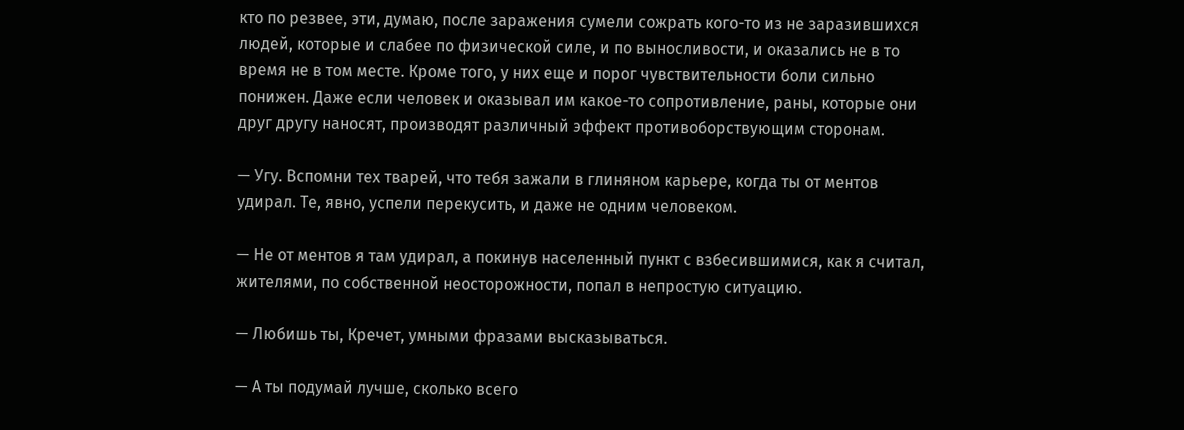кто по резвее, эти, думаю, после заражения сумели сожрать кого-то из не заразившихся людей, которые и слабее по физической силе, и по выносливости, и оказались не в то время не в том месте. Кроме того, у них еще и порог чувствительности боли сильно понижен. Даже если человек и оказывал им какое-то сопротивление, раны, которые они друг другу наносят, производят различный эффект противоборствующим сторонам.

— Угу. Вспомни тех тварей, что тебя зажали в глиняном карьере, когда ты от ментов удирал. Те, явно, успели перекусить, и даже не одним человеком.

— Не от ментов я там удирал, а покинув населенный пункт с взбесившимися, как я считал, жителями, по собственной неосторожности, попал в непростую ситуацию.

— Любишь ты, Кречет, умными фразами высказываться.

— А ты подумай лучше, сколько всего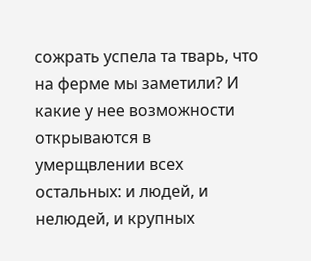сожрать успела та тварь, что на ферме мы заметили? И какие у нее возможности открываются в умерщвлении всех остальных: и людей, и нелюдей, и крупных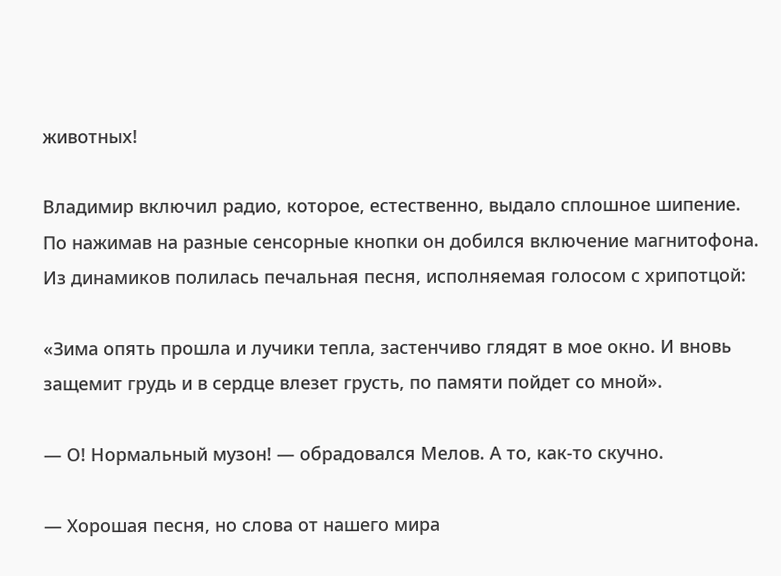животных!

Владимир включил радио, которое, естественно, выдало сплошное шипение. По нажимав на разные сенсорные кнопки он добился включение магнитофона. Из динамиков полилась печальная песня, исполняемая голосом с хрипотцой:

«Зима опять прошла и лучики тепла, застенчиво глядят в мое окно. И вновь защемит грудь и в сердце влезет грусть, по памяти пойдет со мной».

— О! Нормальный музон! — обрадовался Мелов. А то, как-то скучно.

— Хорошая песня, но слова от нашего мира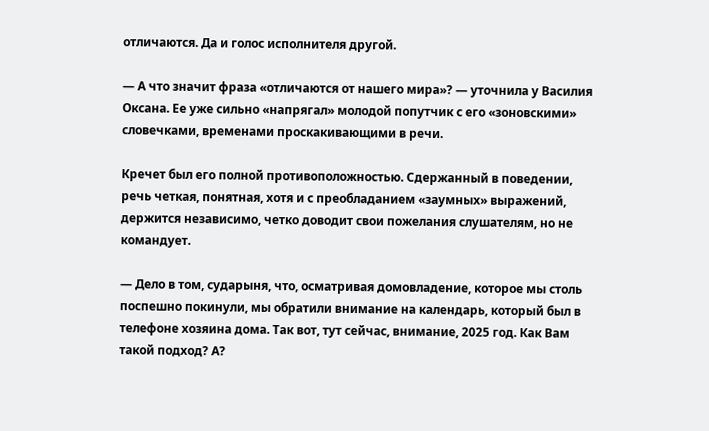отличаются. Да и голос исполнителя другой.

— А что значит фраза «отличаются от нашего мира»? — уточнила у Василия Оксана. Ее уже сильно «напрягал» молодой попутчик с его «зоновскими» словечками, временами проскакивающими в речи.

Кречет был его полной противоположностью. Сдержанный в поведении, речь четкая, понятная, хотя и с преобладанием «заумных» выражений, держится независимо, четко доводит свои пожелания слушателям, но не командует.

— Дело в том, сударыня, что, осматривая домовладение, которое мы столь поспешно покинули, мы обратили внимание на календарь, который был в телефоне хозяина дома. Так вот, тут сейчас, внимание, 2025 год. Как Вам такой подход? А?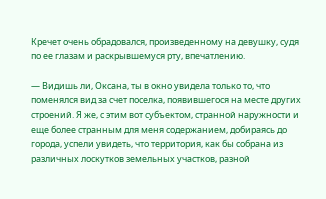Кречет очень обрадовался, произведенному на девушку, судя по ее глазам и раскрывшемуся рту, впечатлению.

— Видишь ли, Оксана, ты в окно увидела только то, что поменялся вид за счет поселка, появившегося на месте других строений. Я же, с этим вот субъектом, странной наружности и еще более странным для меня содержанием, добираясь до города, успели увидеть, что территория, как бы собрана из различных лоскутков земельных участков, разной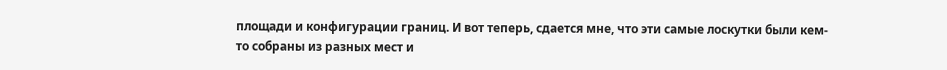площади и конфигурации границ. И вот теперь, сдается мне, что эти самые лоскутки были кем-то собраны из разных мест и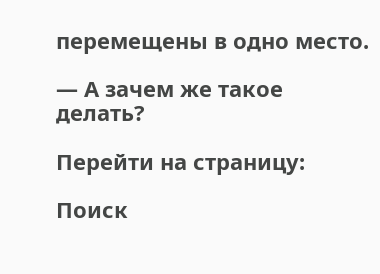перемещены в одно место.

— А зачем же такое делать?

Перейти на страницу:

Поиск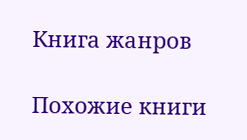Книга жанров

Похожие книги